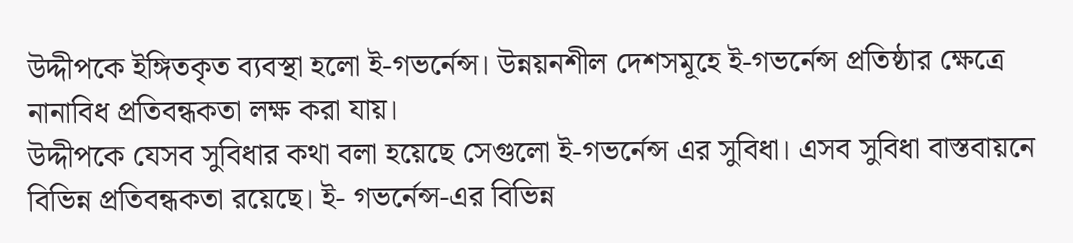উদ্দীপকে ইঙ্গিতকৃত ব্যবস্থা হলো ই-গভর্নেন্স। উন্নয়নশীল দেশসমূহে ই-গভর্নেন্স প্রতিষ্ঠার ক্ষেত্রে নানাবিধ প্রতিবন্ধকতা লক্ষ করা যায়।
উদ্দীপকে যেসব সুবিধার কথা বলা হয়েছে সেগুলো ই-গভর্নেন্স এর সুবিধা। এসব সুবিধা বাস্তবায়নে বিভিন্ন প্রতিবন্ধকতা রয়েছে। ই- গভর্নেন্স-এর বিভিন্ন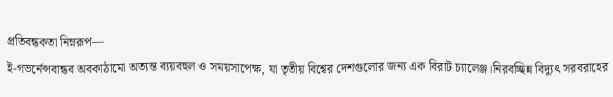প্রতিবন্ধকতা নিম্নরূপ—
ই-গভর্নেন্সবান্ধব অবকাঠামো অত্যন্ত ব্যয়বহুল ও সময়সাপেক্ষ, যা তৃতীয় বিশ্বের দেশগুলোর জন্য এক বিরাট চ্যালেঞ্জ।নিরবচ্ছিন্ন বিদ্যুৎ সরবরাহের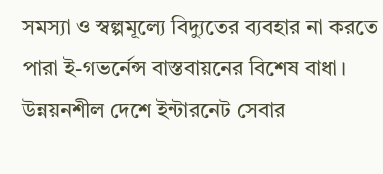সমস্যা ও স্বল্পমূল্যে বিদ্যুতের ব্যবহার না করতে পারা ই-গভর্নেন্স বাস্তবায়নের বিশেষ বাধা। উন্নয়নশীল দেশে ইন্টারনেট সেবার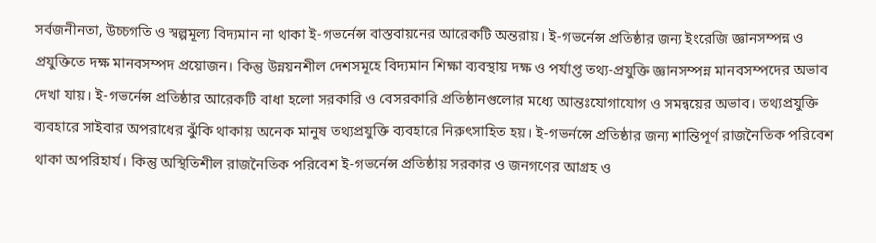সর্বজনীনতা, উচ্চগতি ও স্বল্পমূল্য বিদ্যমান না থাকা ই-গভর্নেন্স বাস্তবায়নের আরেকটি অন্তরায়। ই-গভর্নেন্স প্রতিষ্ঠার জন্য ইংরেজি জ্ঞানসম্পন্ন ও প্রযুক্তিতে দক্ষ মানবসম্পদ প্রয়োজন। কিন্তু উন্নয়নশীল দেশসমূহে বিদ্যমান শিক্ষা ব্যবস্থায় দক্ষ ও পর্যাপ্ত তথ্য-প্রযুক্তি জ্ঞানসম্পন্ন মানবসম্পদের অভাব দেখা যায়। ই-গভর্নেন্স প্রতিষ্ঠার আরেকটি বাধা হলো সরকারি ও বেসরকারি প্রতিষ্ঠানগুলোর মধ্যে আন্তঃযোগাযোগ ও সমন্বয়ের অভাব। তথ্যপ্রযুক্তি ব্যবহারে সাইবার অপরাধের ঝুঁকি থাকায় অনেক মানুষ তথ্যপ্রযুক্তি ব্যবহারে নিরুৎসাহিত হয়। ই-গভর্নন্সে প্রতিষ্ঠার জন্য শান্তিপূর্ণ রাজনৈতিক পরিবেশ থাকা অপরিহার্য। কিন্তু অস্থিতিশীল রাজনৈতিক পরিবেশ ই-গভর্নেন্স প্রতিষ্ঠায় সরকার ও জনগণের আগ্রহ ও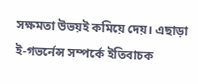সক্ষমতা উভয়ই কমিয়ে দেয়। এছাড়া ই-গভর্নেন্স সম্পর্কে ইতিবাচক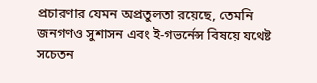প্রচারণার যেমন অপ্রতুলতা রয়েছে, তেমনি জনগণও সুশাসন এবং ই-গভর্নেন্স বিষয়ে যথেষ্ট সচেতন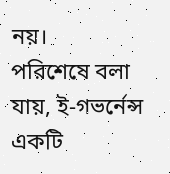নয়।
পরিশেষে বলা যায়, ই-গভর্নেন্স একটি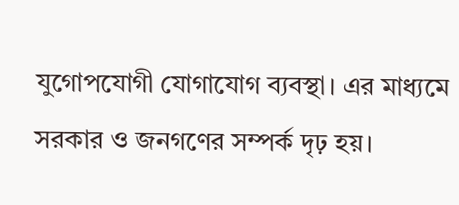যুগোপযোগী যোগাযোগ ব্যবস্থা। এর মাধ্যমে সরকার ও জনগণের সম্পর্ক দৃঢ় হয়।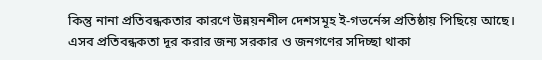কিন্তু নানা প্রতিবন্ধকতার কারণে উন্নয়নশীল দেশসমূহ ই-গভর্নেন্স প্রতিষ্ঠায় পিছিয়ে আছে। এসব প্রতিবন্ধকতা দূর করার জন্য সরকার ও জনগণের সদিচ্ছা থাকা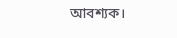আবশ্যক।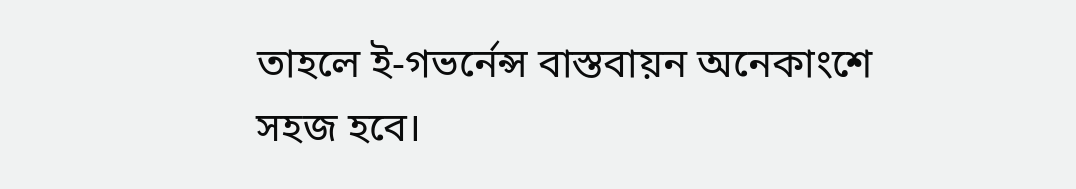তাহলে ই-গভর্নেন্স বাস্তবায়ন অনেকাংশে সহজ হবে।